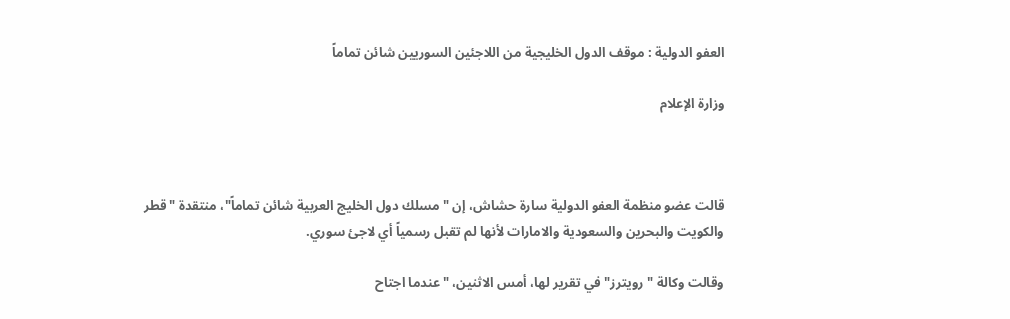العفو الدولية : موقف الدول الخليجية من اللاجئين السوريين شائن تماماً

وزارة الإعلام



قالت عضو منظمة العفو الدولية سارة حشاش، إن "مسلك دول الخليج العربية شائن تماماً"، منتقدة "قطر والكويت والبحرين والسعودية والامارات لأنها لم تقبل رسمياً أي لاجئ سوري.

وقالت وكالة "رويترز" في تقرير لها، أمس الاثنين، "عندما اجتاح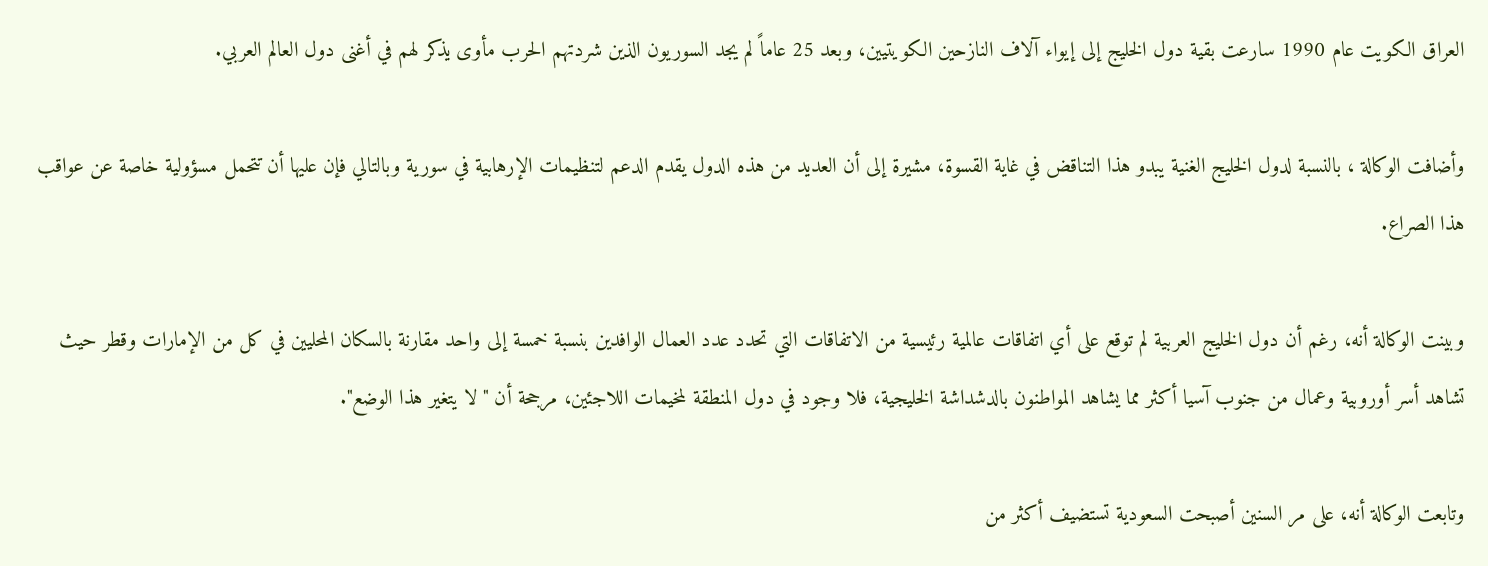العراق الكويت عام 1990 سارعت بقية دول الخليج إلى إيواء آلاف النازحين الكويتيين، وبعد 25 عاماً لم يجد السوريون الذين شردتهم الحرب مأوى يذكر لهم في أغنى دول العالم العربي.

وأضافت الوكالة ، بالنسبة لدول الخليج الغنية يبدو هذا التناقض في غاية القسوة، مشيرة إلى أن العديد من هذه الدول يقدم الدعم لتنظيمات الإرهابية في سورية وبالتالي فإن عليها أن تتحمل مسؤولية خاصة عن عواقب هذا الصراع.

وبينت الوكالة أنه، رغم أن دول الخليج العربية لم توقع على أي اتفاقات عالمية رئيسية من الاتفاقات التي تحدد عدد العمال الوافدين بنسبة خمسة إلى واحد مقارنة بالسكان المحليين في كل من الإمارات وقطر حيث تشاهد أسر أوروبية وعمال من جنوب آسيا أكثر مما يشاهد المواطنون بالدشداشة الخليجية، فلا وجود في دول المنطقة لمخيمات اللاجئين، مرجحة أن "لا يتغير هذا الوضع".

وتابعت الوكالة أنه، على مر السنين أصبحت السعودية تستضيف أكثر من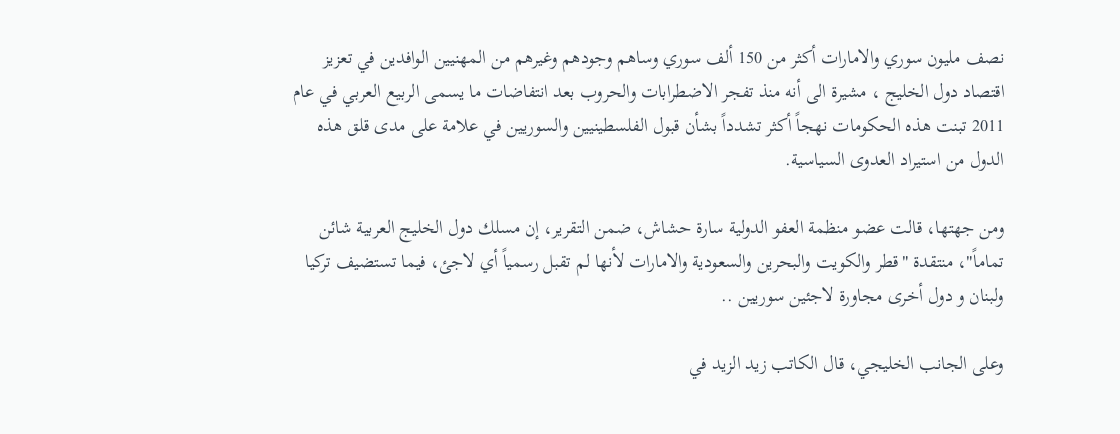نصف مليون سوري والامارات أكثر من 150 ألف سوري وساهم وجودهم وغيرهم من المهنيين الوافدين في تعزيز اقتصاد دول الخليج ، مشيرة الى أنه منذ تفجر الاضطرابات والحروب بعد انتفاضات ما يسمى الربيع العربي في عام 2011 تبنت هذه الحكومات نهجاً أكثر تشدداً بشأن قبول الفلسطينيين والسوريين في علامة على مدى قلق هذه الدول من استيراد العدوى السياسية.

ومن جهتها، قالت عضو منظمة العفو الدولية سارة حشاش، ضمن التقرير، إن مسلك دول الخليج العربية شائن تماماً"، منتقدة "قطر والكويت والبحرين والسعودية والامارات لأنها لم تقبل رسمياً أي لاجئ، فيما تستضيف تركيا ولبنان و دول أخرى مجاورة لاجئين سوريين ..

وعلى الجانب الخليجي، قال الكاتب زيد الزيد في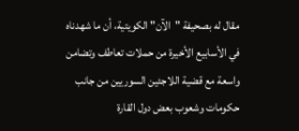مقال له بصحيفة "الآن" الكويتية، أن ما شهدناه في الأسابيع الأخيرة من حملات تعاطف وتضامن واسعة مع قضية اللاجئين السوريين من جانب حكومات وشعوب بعض دول القارة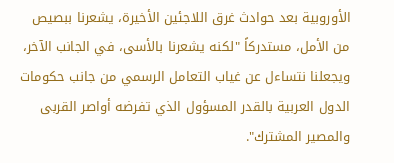الأوروبية بعد حوادث غرق اللاجئين الأخيرة، يشعرنا ببصيص من الأمل، مستدركاً "لكنه يشعرنا بالأسى، في الجانب الآخر، ويجعلنا نتساءل عن غياب التعامل الرسمي من جانب حكومات الدول العربية بالقدر المسؤول الذي تفرضه أواصر القربى والمصير المشترك".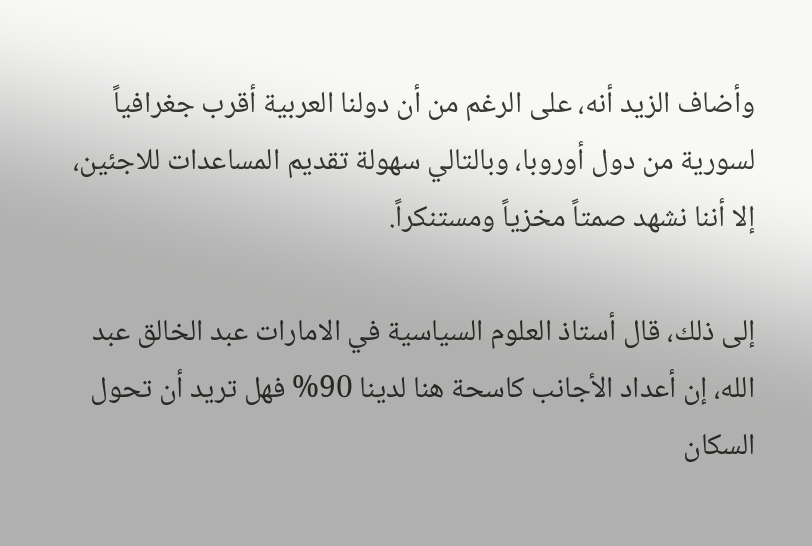وأضاف الزيد أنه، على الرغم من أن دولنا العربية أقرب جغرافياً لسورية من دول أوروبا، وبالتالي سهولة تقديم المساعدات للاجئين، إلا أننا نشهد صمتاً مخزياً ومستنكراً.

إلى ذلك، قال أستاذ العلوم السياسية في الامارات عبد الخالق عبد الله، إن أعداد الأجانب كاسحة هنا لدينا 90% فهل تريد أن تحول السكان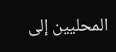المحليين إلى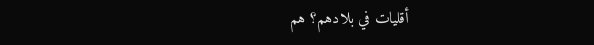أقليات في بلادهم؟ هم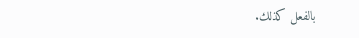بالفعل كذلك.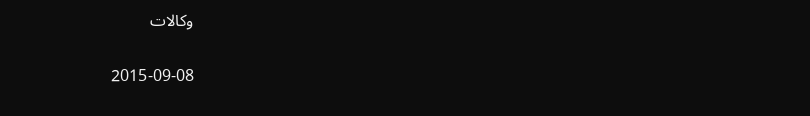وكالات

2015-09-08